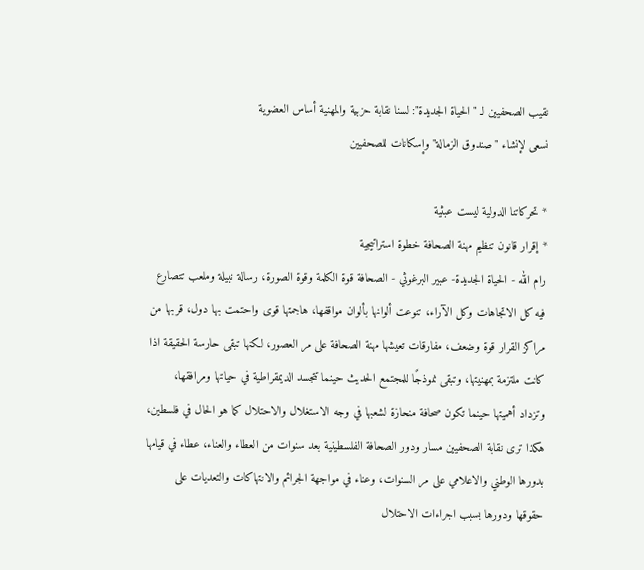نقيب الصحفيين لـ "الحياة الجديدة": لسنا نقابة حزبية والمهنية أساس العضوية
نسعى لإنشاء "صندوق الزمالة" وإسكانات للصحفيين

* تحركاتنا الدولية ليست عبثية
* إقرار قانون تنظيم مهنة الصحافة خطوة استراتيجية
رام الله - الحياة الجديدة- عبير البرغوثي - الصحافة قوة الكلمة وقوة الصورة، رسالة نبيلة وملعب تتصارع فيه كل الاتجاهات وكل الآراء، تنوعت ألوانها بألوان مواقفها، هاجمتها قوى واحتمت بها دول، قربها من مراكز القرار قوة وضعف، مفارقات تعيشها مهنة الصحافة على مر العصور، لكنها تبقى حارسة الحقيقة اذا كانت ملتزمة بمهنيتها، وتبقى نموذجًا للمجتمع الحديث حينما تتجسد الديمقراطية في حياتها ومرافقها، وتزداد أهميتها حينما تكون صحافة منحازة لشعبها في وجه الاستغلال والاحتلال كما هو الحال في فلسطين، هكذا ترى نقابة الصحفيين مسار ودور الصحافة الفلسطينية بعد سنوات من العطاء والعناء، عطاء في قيامها بدورها الوطني والاعلامي على مر السنوات، وعناء في مواجهة الجرائم والانتهاكات والتعديات على حقوقها ودورها بسبب اجراءات الاحتلال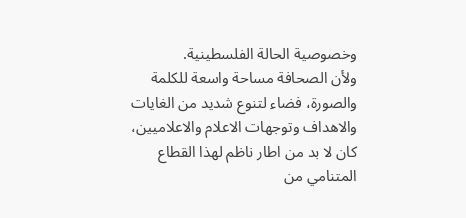وخصوصية الحالة الفلسطينية.
ولأن الصحافة مساحة واسعة للكلمة والصورة، فضاء لتنوع شديد من الغايات والاهداف وتوجهات الاعلام والاعلاميين، كان لا بد من اطار ناظم لهذا القطاع المتنامي من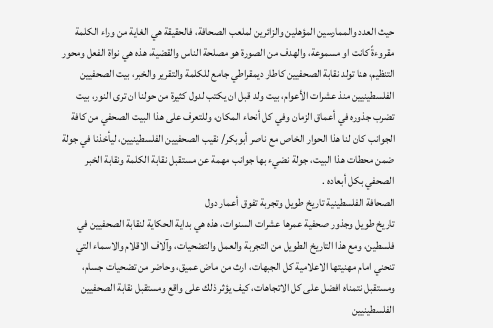حيث العدد والممارسين المؤهلين والزائرين لملعب الصحافة، فالحقيقة هي الغاية من وراء الكلمة مقروءةً كانت او مسموعة، والهدف من الصورة هو مصلحة الناس والقضية، هذه هي نواة الفعل ومحور التنظيم، هنا تولد نقابة الصحفيين كاطار ديمقراطي جامع للكلمة والتقرير والخبر، بيت الصحفيين الفلسطينيين منذ عشرات الأعوام، بيت ولد قبل ان يكتب لدول كثيرة من حولنا ان ترى النور، بيت تضرب جذوره في أعماق الزمان وفي كل أنحاء المكان، وللتعرف على هذا البيت الصحفي من كافة الجوانب كان لنا هذا الحوار الخاص مع ناصر أبوبكر/ نقيب الصحفيين الفلسطينيين، ليأخذنا في جولة ضمن محطات هذا البيت، جولة نضيء بها جوانب مهمة عن مستقبل نقابة الكلمة ونقابة الخبر الصحفي بكل أبعاده .
الصحافة الفلسطينية تاريخ طويل وتجربة تفوق أعمار دول
تاريخ طويل وجذور صحفية عمرها عشرات السنوات، هذه هي بداية الحكاية لنقابة الصحفيين في فلسطين، ومع هذا التاريخ الطويل من التجربة والعمل والتضحيات، وآلاف الاقلام والاسماء التي تنحني امام مهنيتها الاعلامية كل الجبهات، ارث من ماض عميق، وحاضر من تضحيات جسام، ومستقبل نتمناه افضل على كل الاتجاهات، كيف يؤثر ذلك على واقع ومستقبل نقابة الصحفيين الفلسطينيين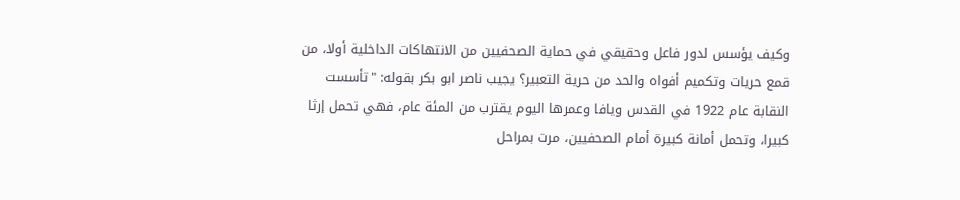وكيف يؤسس لدور فاعل وحقيقي في حماية الصحفيين من الانتهاكات الداخلية أولا، من قمع حريات وتكميم أفواه والحد من حرية التعبير؟ يجيب ناصر ابو بكر بقوله: "تأسست النقابة عام 1922 في القدس ويافا وعمرها اليوم يقترب من المئة عام، فهي تحمل إرثا كبيرا، وتحمل أمانة كبيرة أمام الصحفيين، مرت بمراحل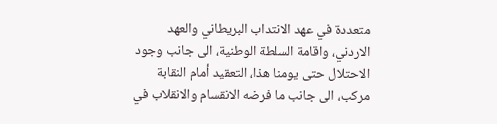متعددة في عهد الانتداب البريطاني والعهد الاردني، واقامة السلطة الوطنية، الى جانب وجود الاحتلال حتى يومنا هذا، التعقيد أمام النقابة مركب، الى جانب ما فرضه الانقسام والانقلاب في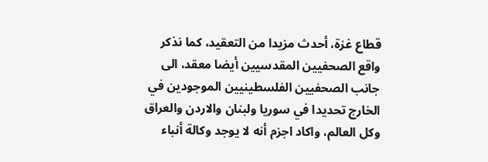قطاع غزة، أحدث مزيدا من التعقيد، كما نذكر واقع الصحفيين المقدسيين أيضا معقد، الى جانب الصحفيين الفلسطينيين الموجودين في الخارج تحديدا في سوريا ولبنان والاردن والعراق وكل العالم، واكاد اجزم أنه لا يوجد وكالة أنباء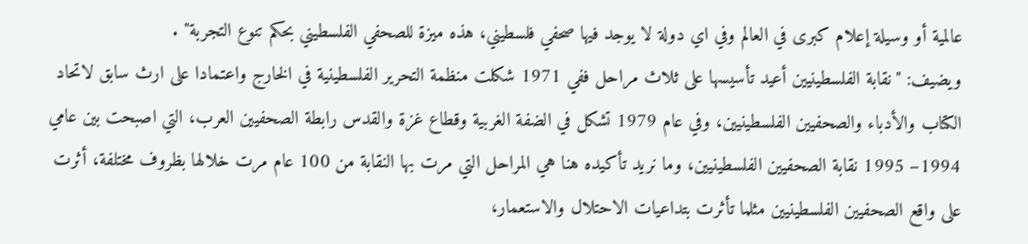عالمية أو وسيلة إعلام كبرى في العالم وفي اي دولة لا يوجد فيها صحفي فلسطيني، هذه ميزة للصحفي الفلسطيني بحكم تنوع التجربة" .
ويضيف: "نقابة الفلسطينيين أعيد تأسيسها على ثلاث مراحل ففي 1971 شكلت منظمة التحرير الفلسطينية في الخارج واعتمادا على ارث سابق لاتحاد الكتاب والأدباء والصحفيين الفلسطينيين، وفي عام 1979 تشكل في الضفة الغربية وقطاع غزة والقدس رابطة الصحفيين العرب، التي اصبحت بين عامي 1994– 1995 نقابة الصحفيين الفلسطينيين، وما نريد تأكيده هنا هي المراحل التي مرت بها النقابة من 100 عام مرت خلالها بظروف مختلفة، أثرت على واقع الصحفيين الفلسطينيين مثلما تأثرت بتداعيات الاحتلال والاستعمار،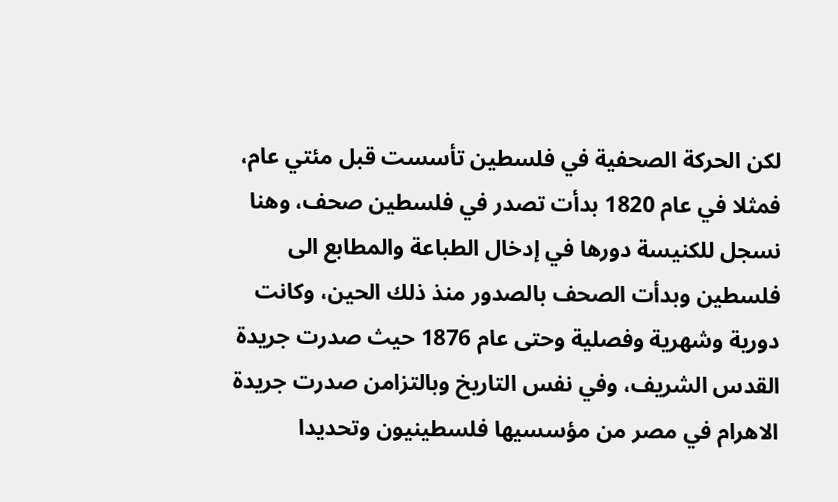لكن الحركة الصحفية في فلسطين تأسست قبل مئتي عام، فمثلا في عام 1820 بدأت تصدر في فلسطين صحف، وهنا نسجل للكنيسة دورها في إدخال الطباعة والمطابع الى فلسطين وبدأت الصحف بالصدور منذ ذلك الحين، وكانت دورية وشهرية وفصلية وحتى عام 1876 حيث صدرت جريدة القدس الشريف، وفي نفس التاريخ وبالتزامن صدرت جريدة الاهرام في مصر من مؤسسيها فلسطينيون وتحديدا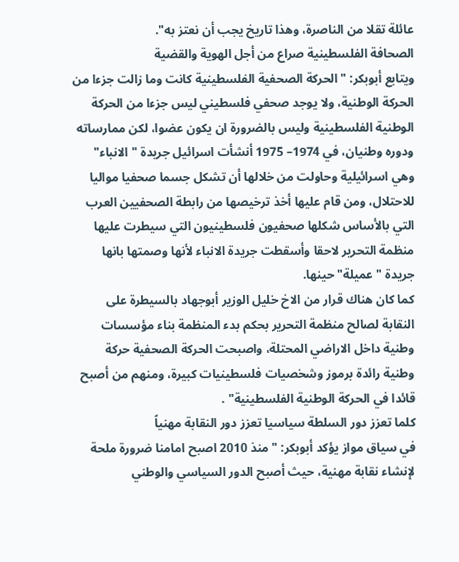عائلة تقلا من الناصرة، وهذا تاريخ يجب أن نعتز به".
الصحافة الفلسطينية صراع من أجل الهوية والقضية
ويتابع أبوبكر: "الحركة الصحفية الفلسطينية كانت وما زالت جزءا من الحركة الوطنية، ولا يوجد صحفي فلسطيني ليس جزءا من الحركة الوطنية الفلسطينية وليس بالضرورة ان يكون عضوا، لكن ممارساته ودوره وطنيان، في 1974– 1975 أنشأت اسرائيل جريدة "الانباء" وهي اسرائيلية وحاولت من خلالها أن تشكل جسما صحفيا مواليا للاحتلال، ومن قام عليها أخذ ترخيصها من رابطة الصحفيين العرب التي بالأساس شكلها صحفيون فلسطينيون التي سيطرت عليها منظمة التحرير لاحقا وأسقطت جريدة الانباء لأنها وصمتها بانها جريدة "عميلة" حينها.
كما كان هناك قرار من الاخ خليل الوزير أبوجهاد بالسيطرة على النقابة لصالح منظمة التحرير بحكم بدء المنظمة بناء مؤسسات وطنية داخل الاراضي المحتلة، واصبحت الحركة الصحفية حركة وطنية رائدة برموز وشخصيات فلسطينيات كبيرة، ومنهم من أصبح قائدا في الحركة الوطنية الفلسطينية" .
كلما تعزز دور السلطة سياسيا تعزز دور النقابة مهنياً
في سياق مواز يؤكد أبوبكر: "منذ 2010 اصبح امامنا ضرورة ملحة لإنشاء نقابة مهنية، حيث أصبح الدور السياسي والوطني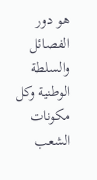هو دور الفصائل والسلطة الوطنية وكل مكونات الشعب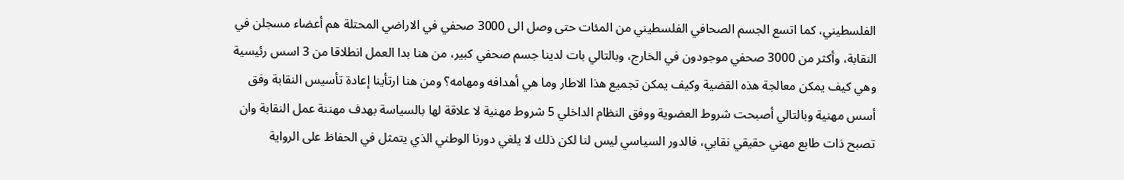الفلسطيني، كما اتسع الجسم الصحافي الفلسطيني من المئات حتى وصل الى 3000 صحفي في الاراضي المحتلة هم أعضاء مسجلن في النقابة، وأكثر من 3000 صحفي موجودون في الخارج، وبالتالي بات لدينا جسم صحفي كبير، من هنا بدا العمل انطلاقا من 3 اسس رئيسية وهي كيف يمكن معالجة هذه القضية وكيف يمكن تجميع هذا الاطار وما هي أهدافه ومهامه؟ ومن هنا ارتأينا إعادة تأسيس النقابة وفق أسس مهنية وبالتالي أصبحت شروط العضوية ووفق النظام الداخلي 5 شروط مهنية لا علاقة لها بالسياسة بهدف مهننة عمل النقابة وان تصبح ذات طابع مهني حقيقي نقابي، فالدور السياسي ليس لنا لكن ذلك لا يلغي دورنا الوطني الذي يتمثل في الحفاظ على الرواية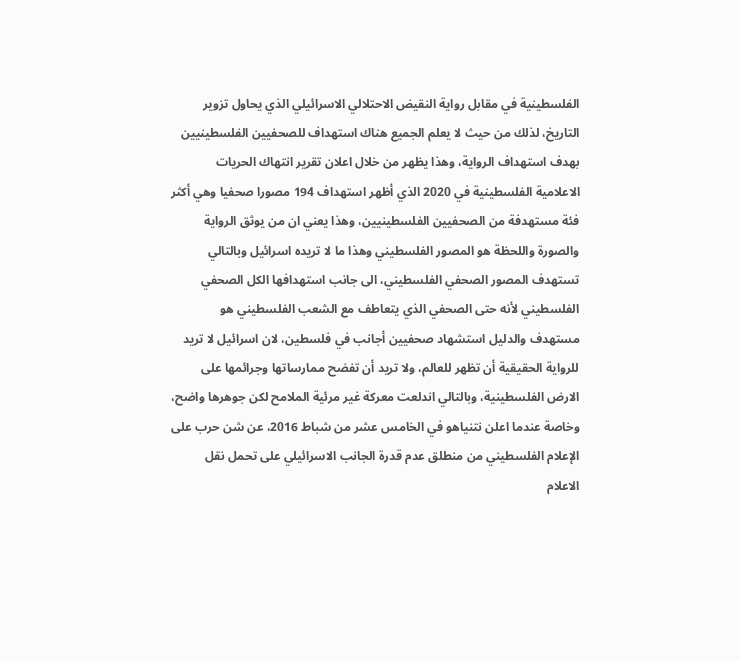الفلسطينية في مقابل رواية النقيض الاحتلالي الاسرائيلي الذي يحاول تزوير التاريخ، لذلك من حيث لا يعلم الجميع هناك استهداف للصحفيين الفلسطينيين بهدف استهداف الرواية، وهذا يظهر من خلال اعلان تقرير انتهاك الحريات الاعلامية الفلسطينية في 2020 الذي أظهر استهداف 194 مصورا صحفيا وهي أكثر فئة مستهدفة من الصحفيين الفلسطينيين، وهذا يعني ان من يوثق الرواية والصورة واللحظة هو المصور الفلسطيني وهذا ما لا تريده اسرائيل وبالتالي تستهدف المصور الصحفي الفلسطيني، الى جانب استهدافها الكل الصحفي الفلسطيني لأنه حتى الصحفي الذي يتعاطف مع الشعب الفلسطيني هو مستهدف والدليل استشهاد صحفيين أجانب في فلسطين، لان اسرائيل لا تريد للرواية الحقيقية أن تظهر للعالم، ولا تريد أن تفضح ممارساتها وجرائمها على الارض الفلسطينية، وبالتالي اندلعت معركة غير مرئية الملامح لكن جوهرها واضح، وخاصة عندما اعلن نتنياهو في الخامس عشر من شباط 2016، عن شن حرب على الإعلام الفلسطيني من منطلق عدم قدرة الجانب الاسرائيلي على تحمل نقل الاعلام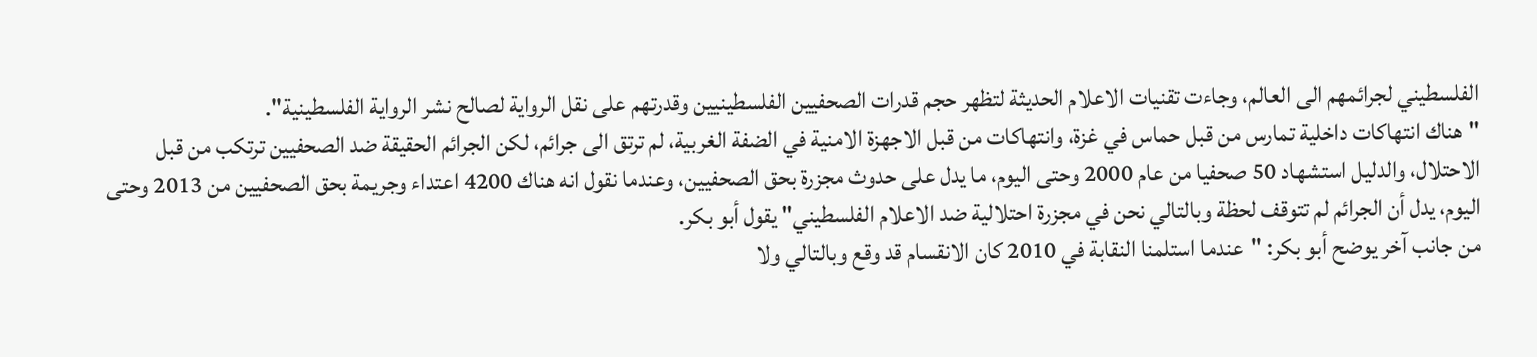الفلسطيني لجرائمهم الى العالم، وجاءت تقنيات الاعلام الحديثة لتظهر حجم قدرات الصحفيين الفلسطينيين وقدرتهم على نقل الرواية لصالح نشر الرواية الفلسطينية".
"هناك انتهاكات داخلية تمارس من قبل حماس في غزة، وانتهاكات من قبل الاجهزة الامنية في الضفة الغربية، لم ترتق الى جرائم، لكن الجرائم الحقيقة ضد الصحفيين ترتكب من قبل الاحتلال، والدليل استشهاد 50 صحفيا من عام 2000 وحتى اليوم، ما يدل على حدوث مجزرة بحق الصحفيين، وعندما نقول انه هناك 4200 اعتداء وجريمة بحق الصحفيين من 2013 وحتى اليوم، يدل أن الجرائم لم تتوقف لحظة وبالتالي نحن في مجزرة احتلالية ضد الاعلام الفلسطيني" يقول أبو بكر.
من جانب آخر يوضح أبو بكر: "عندما استلمنا النقابة في 2010 كان الانقسام قد وقع وبالتالي ولا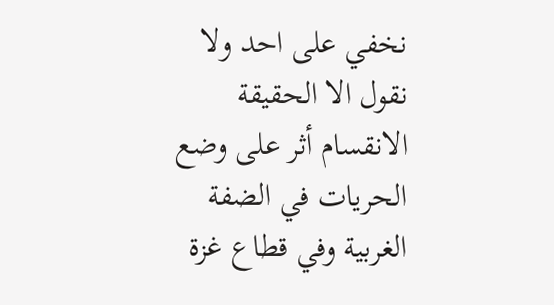نخفي على احد ولا نقول الا الحقيقة الانقسام أثر على وضع الحريات في الضفة الغربية وفي قطاع غزة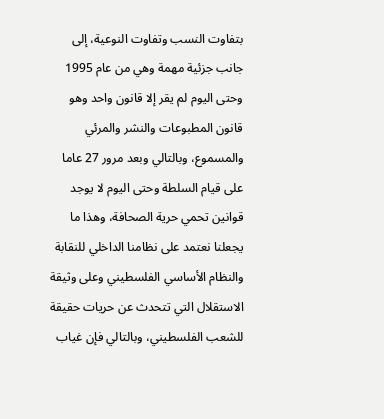بتفاوت النسب وتفاوت النوعية، إلى جانب جزئية مهمة وهي من عام 1995 وحتى اليوم لم يقر إلا قانون واحد وهو قانون المطبوعات والنشر والمرئي والمسموع، وبالتالي وبعد مرور 27 عاما على قيام السلطة وحتى اليوم لا يوجد قوانين تحمي حرية الصحافة، وهذا ما يجعلنا نعتمد على نظامنا الداخلي للنقابة والنظام الأساسي الفلسطيني وعلى وثيقة الاستقلال التي تتحدث عن حريات حقيقة للشعب الفلسطيني، وبالتالي فإن غياب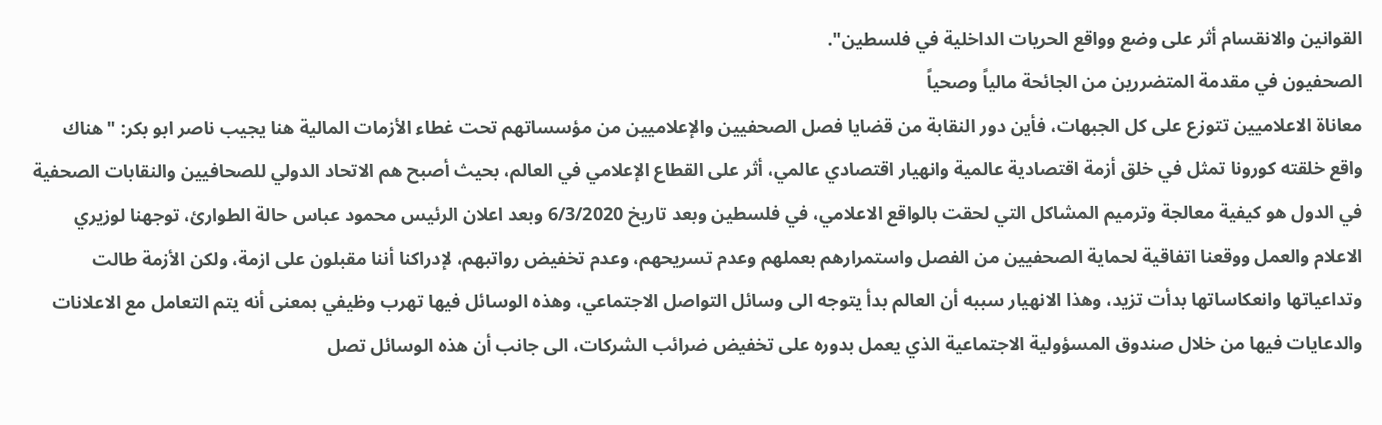القوانين والانقسام أثر على وضع وواقع الحريات الداخلية في فلسطين".
الصحفيون في مقدمة المتضررين من الجائحة مالياً وصحياً
معاناة الاعلاميين تتوزع على كل الجبهات، فأين دور النقابة من قضايا فصل الصحفيين والإعلاميين من مؤسساتهم تحت غطاء الأزمات المالية هنا يجيب ناصر ابو بكر: "هناك واقع خلقته كورونا تمثل في خلق أزمة اقتصادية عالمية وانهيار اقتصادي عالمي، أثر على القطاع الإعلامي في العالم، بحيث أصبح هم الاتحاد الدولي للصحافيين والنقابات الصحفية في الدول هو كيفية معالجة وترميم المشاكل التي لحقت بالواقع الاعلامي، في فلسطين وبعد تاريخ 6/3/2020 وبعد اعلان الرئيس محمود عباس حالة الطوارئ، توجهنا لوزيري الاعلام والعمل ووقعنا اتفاقية لحماية الصحفيين من الفصل واستمرارهم بعملهم وعدم تسريحهم، وعدم تخفيض رواتبهم، لإدراكنا أننا مقبلون على ازمة، ولكن الأزمة طالت وتداعياتها وانعكاساتها بدأت تزيد، وهذا الانهيار سببه أن العالم بدأ يتوجه الى وسائل التواصل الاجتماعي، وهذه الوسائل فيها تهرب وظيفي بمعنى أنه يتم التعامل مع الاعلانات والدعايات فيها من خلال صندوق المسؤولية الاجتماعية الذي يعمل بدوره على تخفيض ضرائب الشركات، الى جانب أن هذه الوسائل تصل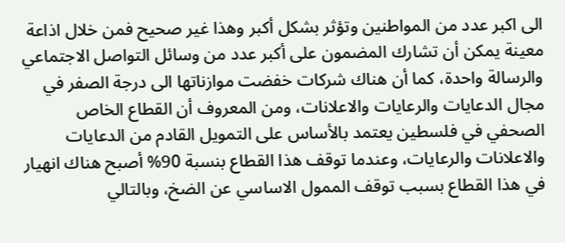الى اكبر عدد من المواطنين وتؤثر بشكل أكبر وهذا غير صحيح فمن خلال اذاعة معينة يمكن أن تشارك المضمون على أكبر عدد من وسائل التواصل الاجتماعي والرسالة واحدة، كما أن هناك شركات خفضت موازناتها الى درجة الصفر في مجال الدعايات والرعايات والاعلانات، ومن المعروف أن القطاع الخاص الصحفي في فلسطين يعتمد بالأساس على التمويل القادم من الدعايات والاعلانات والرعايات، وعندما توقف هذا القطاع بنسبة 90% أصبح هناك انهيار في هذا القطاع بسبب توقف الممول الاساسي عن الضخ، وبالتالي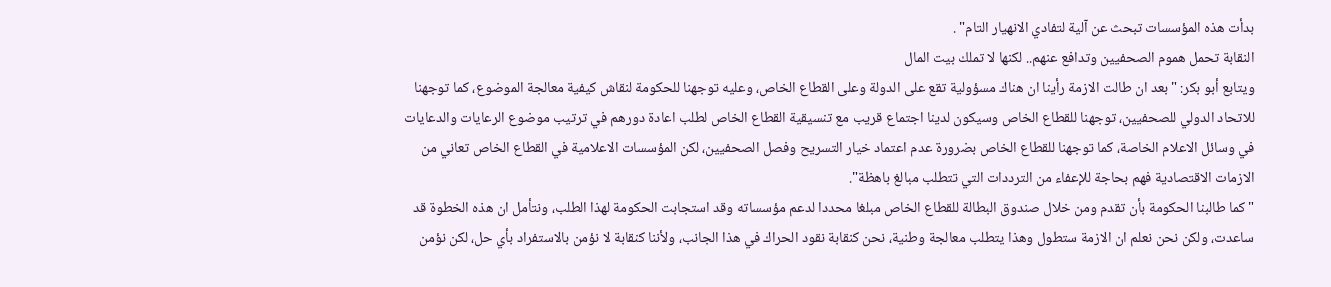بدأت هذه المؤسسات تبحث عن آلية لتفادي الانهيار التام" .
النقابة تحمل هموم الصحفيين وتدافع عنهم.. لكنها لا تملك بيت المال
ويتابع أبو بكر: "بعد ان طالت الازمة رأينا ان هناك مسؤولية تقع على الدولة وعلى القطاع الخاص، وعليه توجهنا للحكومة لنقاش كيفية معالجة الموضوع، كما توجهنا للاتحاد الدولي للصحفيين، توجهنا للقطاع الخاص وسيكون لدينا اجتماع قريب مع تنسيقية القطاع الخاص لطلب اعادة دورهم في ترتيب موضوع الرعايات والدعايات في وسائل الاعلام الخاصة، كما توجهنا للقطاع الخاص بضرورة عدم اعتماد خيار التسريح وفصل الصحفيين، لكن المؤسسات الاعلامية في القطاع الخاص تعاني من الازمات الاقتصادية فهم بحاجة للإعفاء من الترددات التي تتطلب مبالغ باهظة".
"كما طالبنا الحكومة بأن تقدم ومن خلال صندوق البطالة للقطاع الخاص مبلغا محددا لدعم مؤسساته وقد استجابت الحكومة لهذا الطلب، ونتأمل ان هذه الخطوة قد ساعدت، ولكن نحن نعلم ان الازمة ستطول وهذا يتطلب معالجة وطنية، نحن كنقابة نقود الحراك في هذا الجانب، ولأننا كنقابة لا نؤمن بالاستفراد بأي حل، لكن نؤمن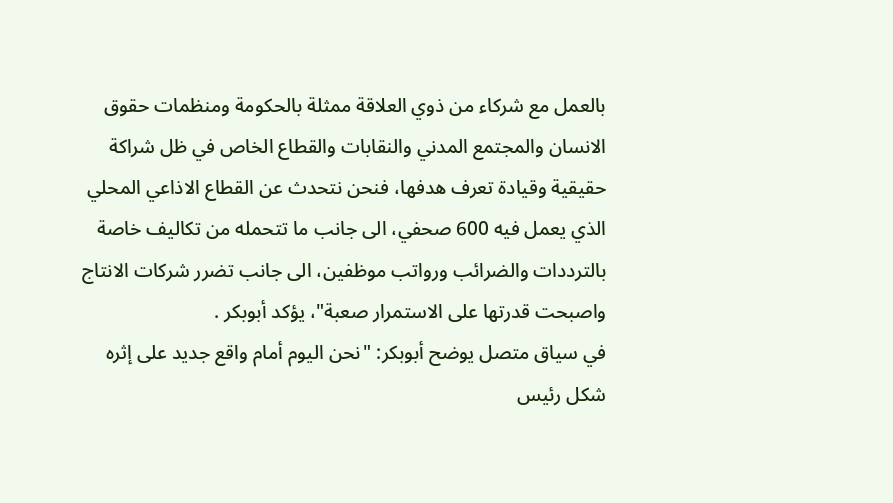بالعمل مع شركاء من ذوي العلاقة ممثلة بالحكومة ومنظمات حقوق الانسان والمجتمع المدني والنقابات والقطاع الخاص في ظل شراكة حقيقية وقيادة تعرف هدفها، فنحن نتحدث عن القطاع الاذاعي المحلي الذي يعمل فيه 600 صحفي، الى جانب ما تتحمله من تكاليف خاصة بالترددات والضرائب ورواتب موظفين، الى جانب تضرر شركات الانتاج واصبحت قدرتها على الاستمرار صعبة"، يؤكد أبوبكر .
في سياق متصل يوضح أبوبكر: "نحن اليوم أمام واقع جديد على إثره شكل رئيس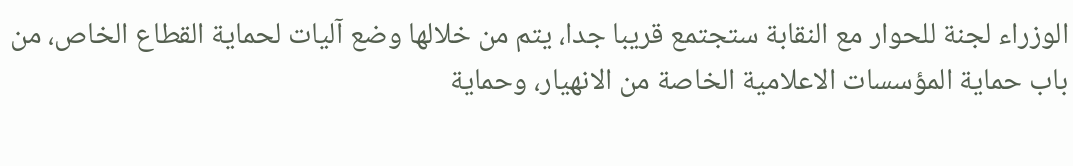الوزراء لجنة للحوار مع النقابة ستجتمع قريبا جدا، يتم من خلالها وضع آليات لحماية القطاع الخاص، من باب حماية المؤسسات الاعلامية الخاصة من الانهيار، وحماية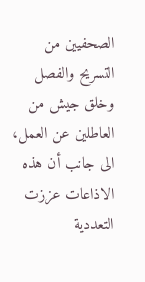الصحفيين من التسريح والفصل وخلق جيش من العاطلين عن العمل، الى جانب أن هذه الاذاعات عززت التعددية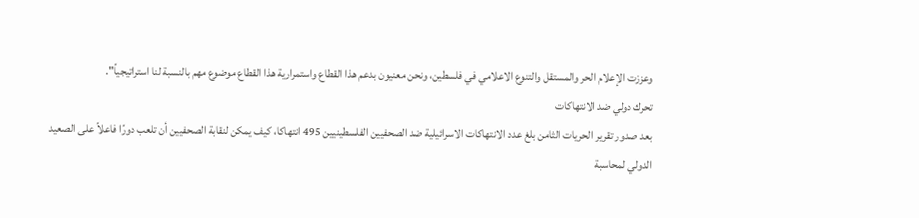وعززت الإعلام الحر والمستقل والتنوع الاعلامي في فلسطين، ونحن معنيون بدعم هذا القطاع واستمرارية هذا القطاع موضوع مهم بالنسبة لنا استراتيجياً".
تحرك دولي ضد الانتهاكات
بعد صدور تقرير الحريات الثامن بلغ عدد الانتهاكات الاسرائيلية ضد الصحفيين الفلسطينيين 495 انتهاكا، كيف يمكن لنقابة الصحفيين أن تلعب دورًا فاعلاً على الصعيد الدولي لمحاسبة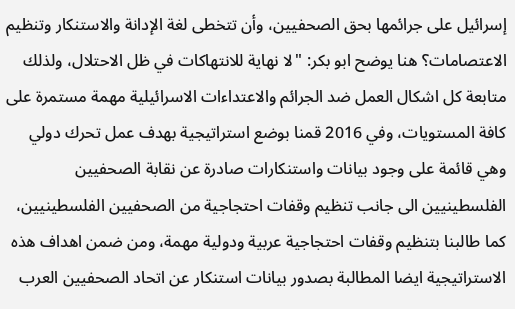إسرائيل على جرائمها بحق الصحفيين، وأن تتخطى لغة الإدانة والاستنكار وتنظيم الاعتصامات؟ هنا يوضح ابو بكر: "لا نهاية للانتهاكات في ظل الاحتلال، ولذلك متابعة كل اشكال العمل ضد الجرائم والاعتداءات الاسرائيلية مهمة مستمرة على كافة المستويات، وفي 2016 قمنا بوضع استراتيجية بهدف عمل تحرك دولي وهي قائمة على وجود بيانات واستنكارات صادرة عن نقابة الصحفيين الفلسطينيين الى جانب تنظيم وقفات احتجاجية من الصحفيين الفلسطينيين، كما طالبنا بتنظيم وقفات احتجاجية عربية ودولية مهمة، ومن ضمن اهداف هذه الاستراتيجية ايضا المطالبة بصدور بيانات استنكار عن اتحاد الصحفيين العرب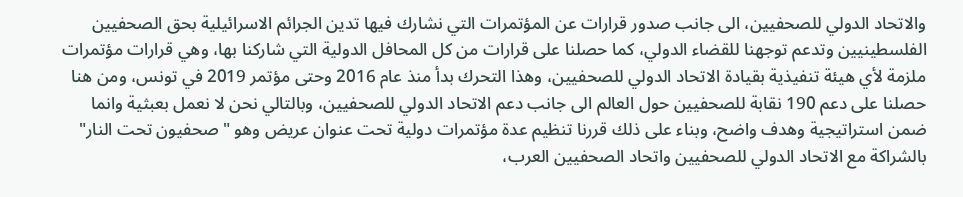والاتحاد الدولي للصحفيين، الى جانب صدور قرارات عن المؤتمرات التي نشارك فيها تدين الجرائم الاسرائيلية بحق الصحفيين الفلسطينيين وتدعم توجهنا للقضاء الدولي، كما حصلنا على قرارات من كل المحافل الدولية التي شاركنا بها، وهي قرارات مؤتمرات ملزمة لأي هيئة تنفيذية بقيادة الاتحاد الدولي للصحفيين، وهذا التحرك بدأ منذ عام 2016 وحتى مؤتمر 2019 في تونس، ومن هنا حصلنا على دعم 190 نقابة للصحفيين حول العالم الى جانب دعم الاتحاد الدولي للصحفيين، وبالتالي نحن لا نعمل بعبثية وانما ضمن استراتيجية وهدف واضح، وبناء على ذلك قررنا تنظيم عدة مؤتمرات دولية تحت عنوان عريض وهو " صحفيون تحت النار" بالشراكة مع الاتحاد الدولي للصحفيين واتحاد الصحفيين العرب،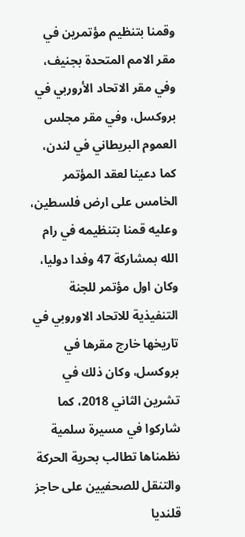وقمنا بتنظيم مؤتمرين في مقر الامم المتحدة بجنيف، وفي مقر الاتحاد الأروربي في بروكسل، وفي مقر مجلس العموم البريطاني في لندن، كما دعينا لعقد المؤتمر الخامس على ارض فلسطين، وعليه قمنا بتنظيمه في رام الله بمشاركة 47 وفدا دوليا، وكان اول مؤتمر للجنة التنفيذية للاتحاد الاوروبي في تاريخها خارج مقرها في بروكسل، وكان ذلك في تشرين الثاني 2018، كما شاركوا في مسيرة سلمية نظمناها تطالب بحرية الحركة والتنقل للصحفيين على حاجز قلنديا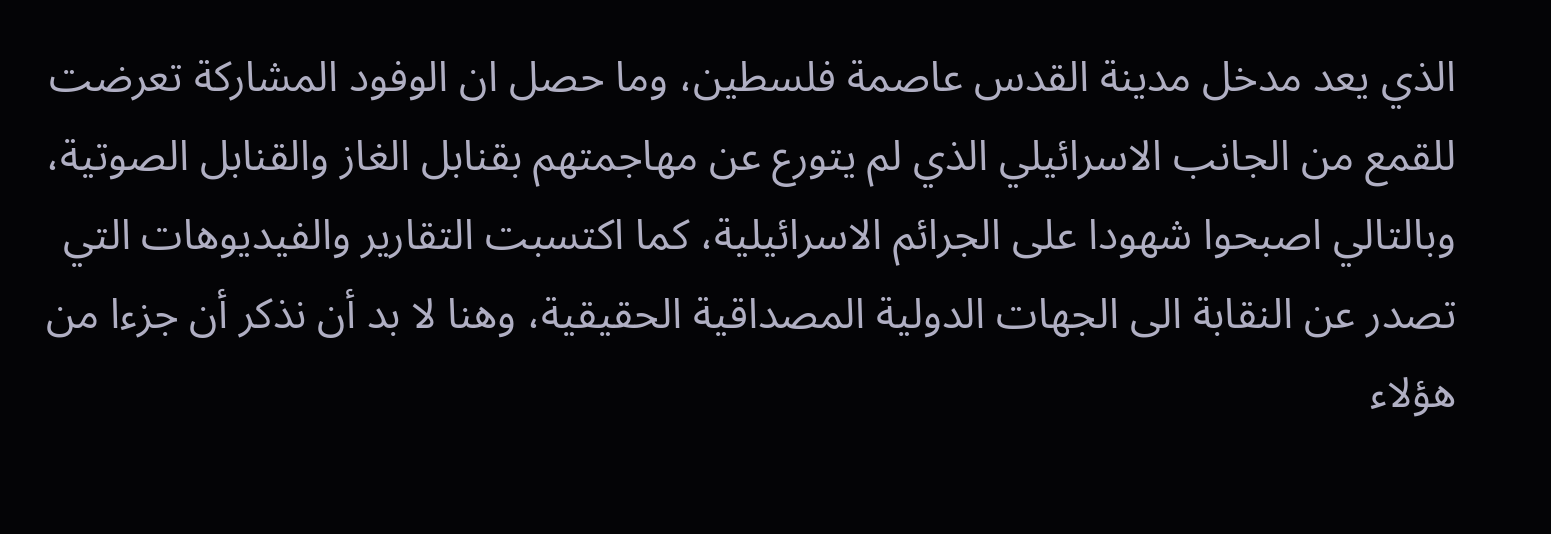الذي يعد مدخل مدينة القدس عاصمة فلسطين، وما حصل ان الوفود المشاركة تعرضت للقمع من الجانب الاسرائيلي الذي لم يتورع عن مهاجمتهم بقنابل الغاز والقنابل الصوتية، وبالتالي اصبحوا شهودا على الجرائم الاسرائيلية، كما اكتسبت التقارير والفيديوهات التي تصدر عن النقابة الى الجهات الدولية المصداقية الحقيقية، وهنا لا بد أن نذكر أن جزءا من هؤلاء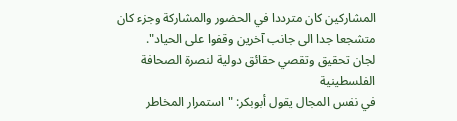المشاركين كان مترددا في الحضور والمشاركة وجزء كان متشجعا جدا الى جانب آخرين وقفوا على الحياد".
لجان تحقيق وتقصي حقائق دولية لنصرة الصحافة الفلسطينية
في نفس المجال يقول أبوبكر: "استمرار المخاطر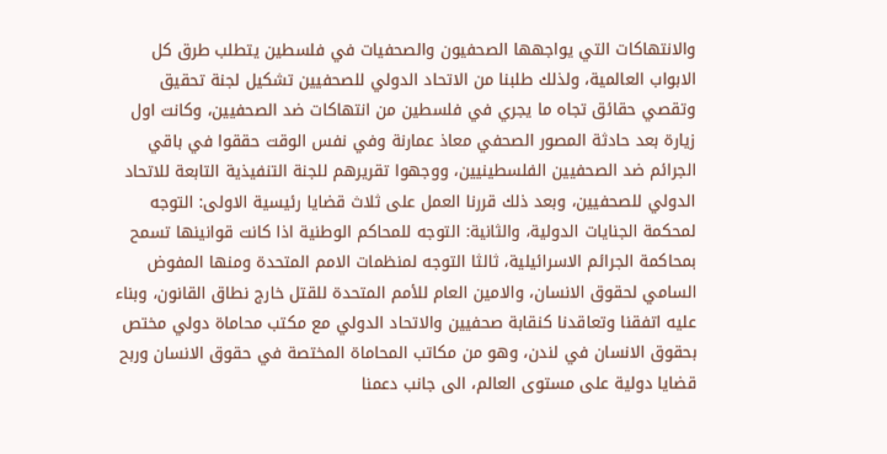والانتهاكات التي يواجهها الصحفيون والصحفيات في فلسطين يتطلب طرق كل الابواب العالمية، ولذلك طلبنا من الاتحاد الدولي للصحفيين تشكيل لجنة تحقيق وتقصي حقائق تجاه ما يجري في فلسطين من انتهاكات ضد الصحفيين، وكانت اول زيارة بعد حادثة المصور الصحفي معاذ عمارنة وفي نفس الوقت حققوا في باقي الجرائم ضد الصحفيين الفلسطينيين، ووجهوا تقريرهم للجنة التنفيذية التابعة للاتحاد الدولي للصحفيين، وبعد ذلك قررنا العمل على ثلاث قضايا رئيسية الاولى: التوجه لمحكمة الجنايات الدولية، والثانية: التوجه للمحاكم الوطنية اذا كانت قوانينها تسمح بمحاكمة الجرائم الاسرائيلية، ثالثا التوجه لمنظمات الامم المتحدة ومنها المفوض السامي لحقوق الانسان، والامين العام للأمم المتحدة للقتل خارج نطاق القانون، وبناء عليه اتفقنا وتعاقدنا كنقابة صحفيين والاتحاد الدولي مع مكتب محاماة دولي مختص بحقوق الانسان في لندن، وهو من مكاتب المحاماة المختصة في حقوق الانسان وربح قضايا دولية على مستوى العالم، الى جانب دعمنا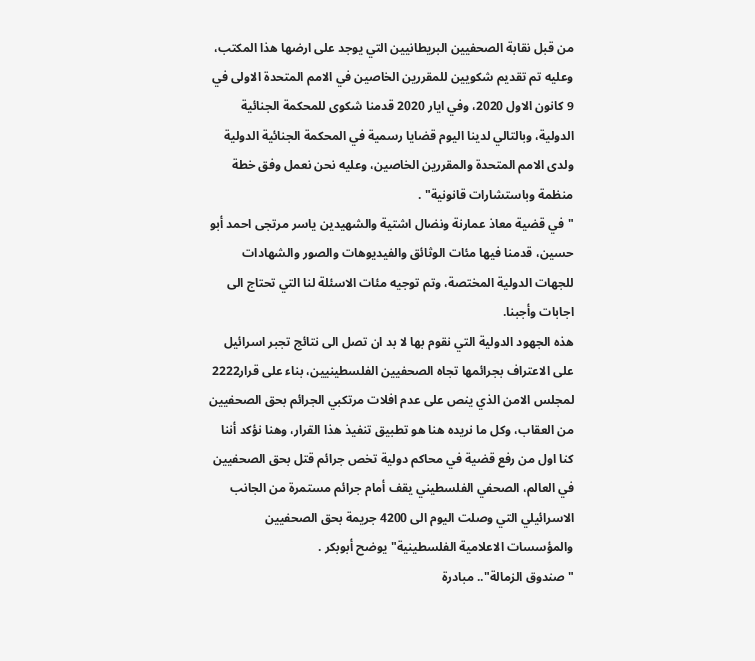من قبل نقابة الصحفيين البريطانيين التي يوجد على ارضها هذا المكتب، وعليه تم تقديم شكويين للمقررين الخاصين في الامم المتحدة الاولى في 9 كانون الاول 2020، وفي ايار 2020 قدمنا شكوى للمحكمة الجنائية الدولية، وبالتالي لدينا اليوم قضايا رسمية في المحكمة الجنائية الدولية ولدى الامم المتحدة والمقررين الخاصين، وعليه نحن نعمل وفق خطة منظمة وباستشارات قانونية" .
"في قضية معاذ عمارنة ونضال اشتية والشهيدين ياسر مرتجى احمد أبو حسين، قدمنا فيها مئات الوثائق والفيديوهات والصور والشهادات للجهات الدولية المختصة، وتم توجيه مئات الاسئلة لنا التي تحتاج الى اجابات وأجبنا.
هذه الجهود الدولية التي نقوم بها لا بد ان تصل الى نتائج تجبر اسرائيل على الاعتراف بجرائمها تجاه الصحفيين الفلسطينيين، بناء على قرار2222 لمجلس الامن الذي ينص على عدم افلات مرتكبي الجرائم بحق الصحفيين من العقاب، وكل ما نريده هنا هو تطبيق تنفيذ هذا القرار، وهنا نؤكد أننا كنا اول من رفع قضية في محاكم دولية تخص جرائم قتل بحق الصحفيين في العالم، الصحفي الفلسطيني يقف أمام جرائم مستمرة من الجانب الاسرائيلي التي وصلت اليوم الى 4200 جريمة بحق الصحفيين والمؤسسات الاعلامية الفلسطينية" يوضح أبوبكر .
"صندوق الزمالة".. مبادرة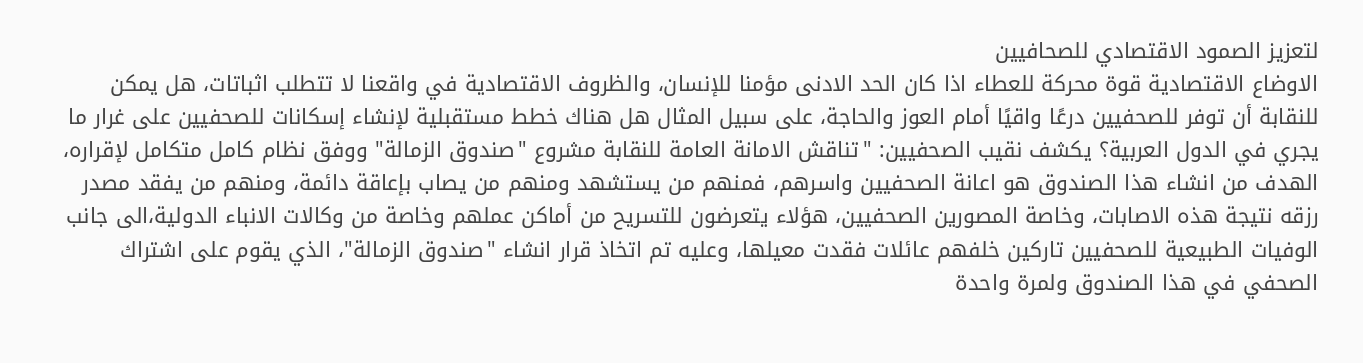لتعزيز الصمود الاقتصادي للصحافيين
الاوضاع الاقتصادية قوة محركة للعطاء اذا كان الحد الادنى مؤمنا للإنسان، والظروف الاقتصادية في واقعنا لا تتطلب اثباتات، هل يمكن للنقابة أن توفر للصحفيين درعًا واقيًا أمام العوز والحاجة، على سبيل المثال هل هناك خطط مستقبلية لإنشاء إسكانات للصحفيين على غرار ما يجري في الدول العربية؟ يكشف نقيب الصحفيين: "تناقش الامانة العامة للنقابة مشروع "صندوق الزمالة" ووفق نظام كامل متكامل لإقراره، الهدف من انشاء هذا الصندوق هو اعانة الصحفيين واسرهم، فمنهم من يستشهد ومنهم من يصاب بإعاقة دائمة، ومنهم من يفقد مصدر رزقه نتيجة هذه الاصابات، وخاصة المصورين الصحفيين، هؤلاء يتعرضون للتسريح من أماكن عملهم وخاصة من وكالات الانباء الدولية،الى جانب الوفيات الطبيعية للصحفيين تاركين خلفهم عائلات فقدت معيلها، وعليه تم اتخاذ قرار انشاء "صندوق الزمالة"، الذي يقوم على اشتراك الصحفي في هذا الصندوق ولمرة واحدة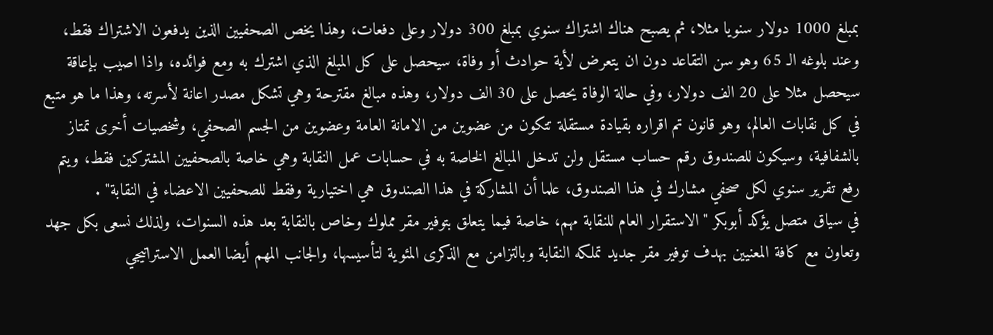بمبلغ 1000 دولار سنويا مثلا، ثم يصبح هناك اشتراك سنوي بمبلغ 300 دولار وعلى دفعات، وهذا يخص الصحفيين الذين يدفعون الاشتراك فقط، وعند بلوغه الـ 65 وهو سن التقاعد دون ان يتعرض لأية حوادث أو وفاة، سيحصل على كل المبلغ الذي اشترك به ومع فوائده، واذا اصيب بإعاقة سيحصل مثلا على 20 الف دولار، وفي حالة الوفاة يحصل على 30 الف دولار، وهذه مبالغ مقترحة وهي تشكل مصدر اعانة لأسرته، وهذا ما هو متبع في كل نقابات العالم، وهو قانون تم اقراره بقيادة مستقلة تتكون من عضوين من الامانة العامة وعضوين من الجسم الصحفي، وشخصيات أخرى تمتاز بالشفافية، وسيكون للصندوق رقم حساب مستقل ولن تدخل المبالغ الخاصة به في حسابات عمل النقابة وهي خاصة بالصحفيين المشتركين فقط، ويتم رفع تقرير سنوي لكل صحفي مشارك في هذا الصندوق، علما أن المشاركة في هذا الصندوق هي اختيارية وفقط للصحفيين الاعضاء في النقابة" .
في سياق متصل يؤكد أبوبكر "الاستقرار العام للنقابة مهم، خاصة فيما يتعلق بتوفير مقر مملوك وخاص بالنقابة بعد هذه السنوات، ولذلك نسعى بكل جهد وتعاون مع كافة المعنيين بهدف توفير مقر جديد تملكه النقابة وبالتزامن مع الذكرى المئوية لتأسيسها، والجانب المهم أيضا العمل الاستراتيجي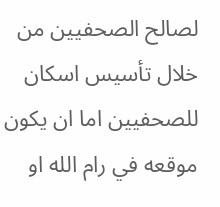لصالح الصحفيين من خلال تأسيس اسكان للصحفيين اما ان يكون موقعه في رام الله او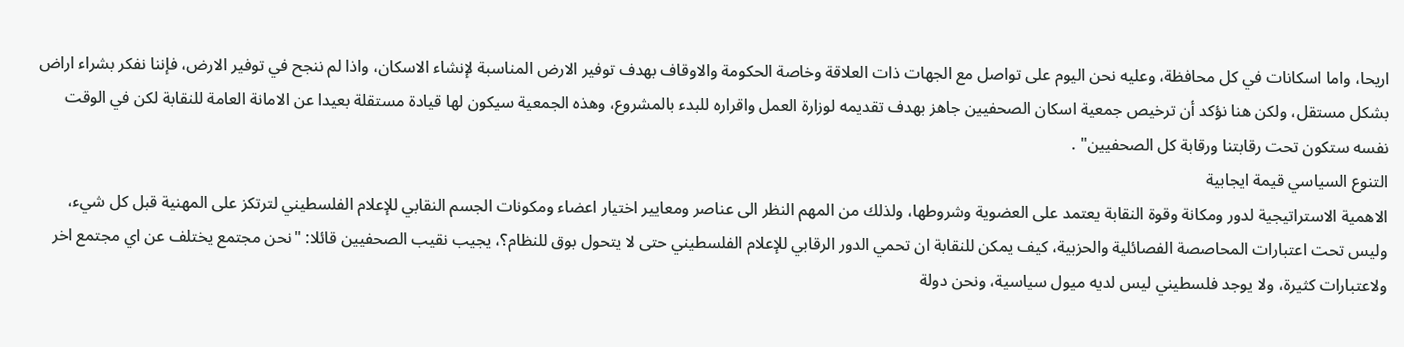اريحا، واما اسكانات في كل محافظة، وعليه نحن اليوم على تواصل مع الجهات ذات العلاقة وخاصة الحكومة والاوقاف بهدف توفير الارض المناسبة لإنشاء الاسكان، واذا لم ننجح في توفير الارض، فإننا نفكر بشراء اراض بشكل مستقل، ولكن هنا نؤكد أن ترخيص جمعية اسكان الصحفيين جاهز بهدف تقديمه لوزارة العمل واقراره للبدء بالمشروع، وهذه الجمعية سيكون لها قيادة مستقلة بعيدا عن الامانة العامة للنقابة لكن في الوقت نفسه ستكون تحت رقابتنا ورقابة كل الصحفيين" .
التنوع السياسي قيمة ايجابية
الاهمية الاستراتيجية لدور ومكانة وقوة النقابة يعتمد على العضوية وشروطها، ولذلك من المهم النظر الى عناصر ومعايير اختيار اعضاء ومكونات الجسم النقابي للإعلام الفلسطيني لترتكز على المهنية قبل كل شيء، وليس تحت اعتبارات المحاصصة الفصائلية والحزبية، كيف يمكن للنقابة ان تحمي الدور الرقابي للإعلام الفلسطيني حتى لا يتحول بوق للنظام؟، يجيب نقيب الصحفيين قائلا: "نحن مجتمع يختلف عن اي مجتمع اخر ولاعتبارات كثيرة، ولا يوجد فلسطيني ليس لديه ميول سياسية، ونحن دولة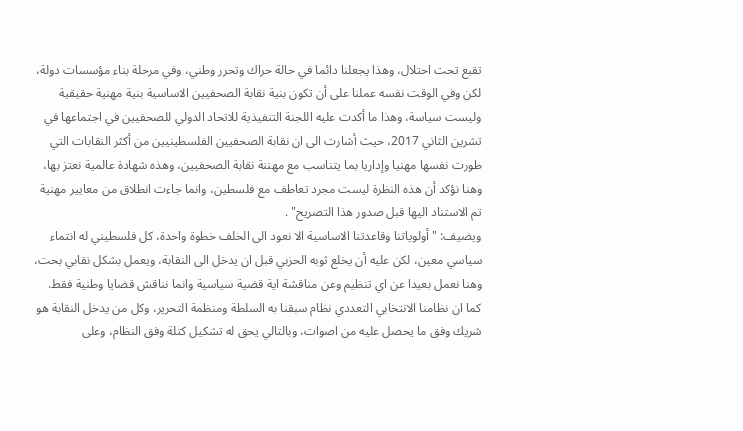تقبع تحت احتلال، وهذا يجعلنا دائما في حالة حراك وتحرر وطني، وفي مرحلة بناء مؤسسات دولة، لكن وفي الوقت نفسه عملنا على أن تكون بنية نقابة الصحفيين الاساسية بنية مهنية حقيقية وليست سياسة، وهذا ما أكدت عليه اللجنة التنفيذية للاتحاد الدولي للصحفيين في اجتماعها في تشرين الثاني 2017، حيث أشارت الى ان نقابة الصحفيين الفلسطينيين من أكثر النقابات التي طورت نفسها مهنيا وإداريا بما يتناسب مع مهننة نقابة الصحفيين، وهذه شهادة عالمية نعتز بها، وهنا نؤكد أن هذه النظرة ليست مجرد تعاطف مع فلسطين، وانما جاءت انطلاق من معايير مهنية تم الاستناد اليها قبل صدور هذا التصريح" .
ويضيف: "أولوياتنا وقاعدتنا الاساسية الا نعود الى الخلف خطوة واحدة، كل فلسطيني له انتماء سياسي معين، لكن عليه أن يخلع ثوبه الحزبي قبل ان يدخل الى النقابة، ويعمل بشكل نقابي بحت، وهنا نعمل بعيدا عن اي تنظيم وعن مناقشة اية قضية سياسية وانما نناقش قضايا وطنية فقط. كما ان نظامنا الانتخابي التعددي نظام سبقنا به السلطة ومنظمة التحرير، وكل من يدخل النقابة هو شريك وفق ما يحصل عليه من اصوات، وبالتالي يحق له تشكيل كتلة وفق النظام، وعلى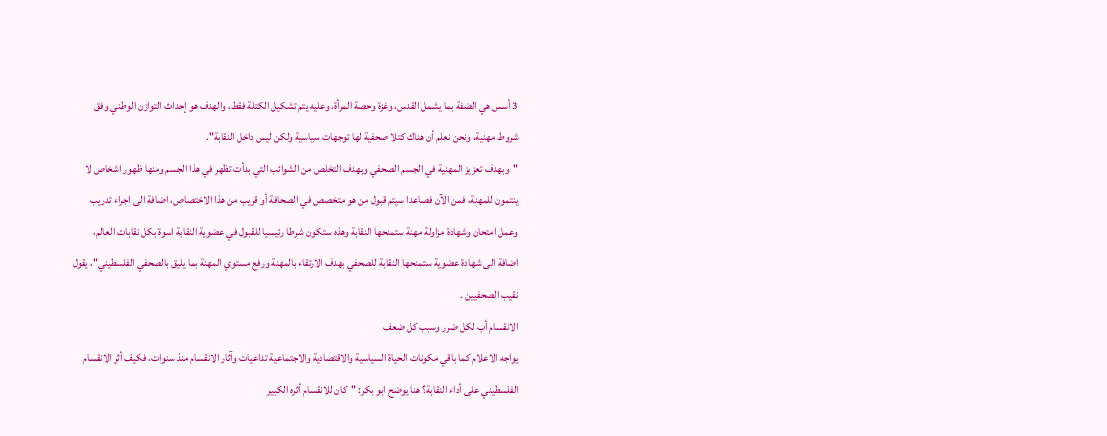3 أسس هي الضفة بما يشمل القدس، وغزة وحصة المرأة، وعليه يتم تشكيل الكتلة فقط، والهدف هو إحداث التوازن الوطني وفق شروط مهنية، ونحن نعلم أن هناك كتلا صحفية لها توجهات سياسية ولكن ليس داخل النقابة".
"وبهدف تعزيز المهنية في الجسم الصحفي وبهدف التخلص من الشوائب التي بدأت تظهر في هذا الجسم ومنها ظهور اشخاص لا ينتمون للمهنة، فمن الآن فصاعدا سيتم قبول من هو متخصص في الصحافة أو قريب من هذا الاختصاص، اضافة الى اجراء تدريب وعمل امتحان وشهادة مزاولة مهنة ستمنحها النقابة وهذه ستكون شرطا رئيسيا للقبول في عضوية النقابة اسوة بكل نقابات العالم، اضافة الى شهادة عضوية ستمنحها النقابة للصحفي بهدف الارتقاء بالمهنة ورفع مستوي المهنة بما يليق بالصحفي الفلسطيني"، يقول نقيب الصحفيين .
الانقسام أب لكل ضرر وسبب كل ضعف
يواجه الاعلام كما باقي مكونات الحياة السياسية والاقتصادية والاجتماعية تداعيات وآثار الانقسام منذ سنوات، فكيف أثر الانقسام الفلسطيني على أداء النقابة؟ هنا يوضح ابو بكر: "كان للانقسام أثره الكبير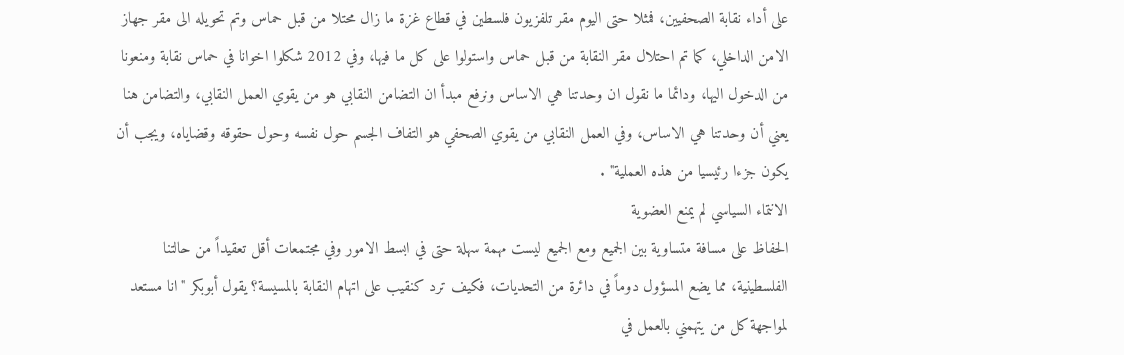على أداء نقابة الصحفيين، فمثلا حتى اليوم مقر تلفزيون فلسطين في قطاع غزة ما زال محتلا من قبل حماس وتم تحويله الى مقر جهاز الامن الداخلي، كما تم احتلال مقر النقابة من قبل حماس واستولوا على كل ما فيها، وفي 2012 شكلوا اخوانا في حماس نقابة ومنعونا من الدخول اليها، ودائما ما نقول ان وحدتنا هي الاساس ونرفع مبدأ ان التضامن النقابي هو من يقوي العمل النقابي، والتضامن هنا يعني أن وحدتنا هي الاساس، وفي العمل النقابي من يقوي الصحفي هو التفاف الجسم حول نفسه وحول حقوقه وقضاياه، ويجب أن يكون جزءا رئيسيا من هذه العملية" .
الانتماء السياسي لم يمنع العضوية
الحفاظ على مسافة متساوية بين الجميع ومع الجميع ليست مهمة سهلة حتى في ابسط الامور وفي مجتمعات أقل تعقيداً من حالتنا الفلسطينية، مما يضع المسؤول دوماً في دائرة من التحديات، فكيف ترد كنقيب على اتهام النقابة بالمسيسة؟ يقول أبوبكر "انا مستعد لمواجهة كل من يتهمني بالعمل في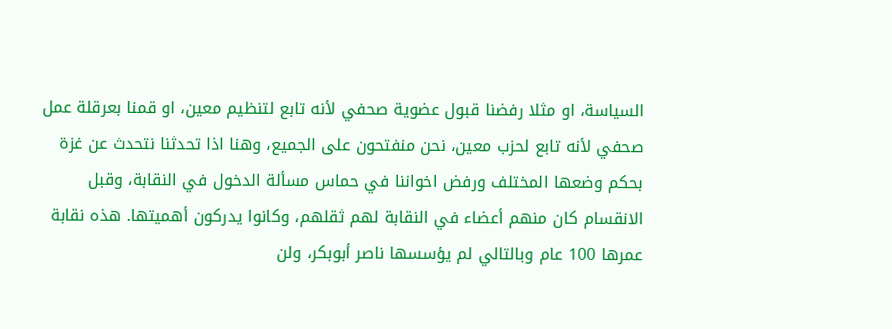السياسة، او مثلا رفضنا قبول عضوية صحفي لأنه تابع لتنظيم معين، او قمنا بعرقلة عمل صحفي لأنه تابع لحزب معين، نحن منفتحون على الجميع، وهنا اذا تحدثنا نتحدث عن غزة بحكم وضعها المختلف ورفض اخواننا في حماس مسألة الدخول في النقابة، وقبل الانقسام كان منهم أعضاء في النقابة لهم ثقلهم، وكانوا يدركون أهميتها. هذه نقابة عمرها 100 عام وبالتالي لم يؤسسها ناصر أبوبكر، ولن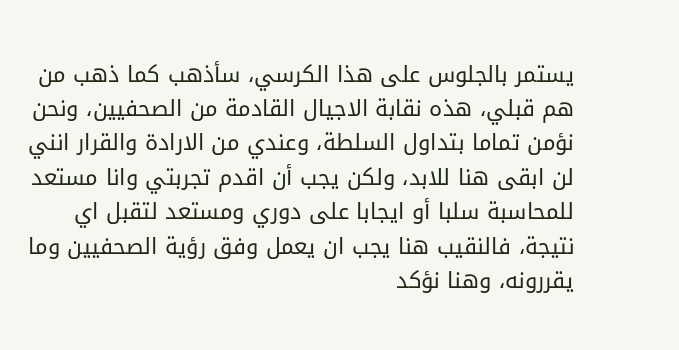يستمر بالجلوس على هذا الكرسي، سأذهب كما ذهب من هم قبلي، هذه نقابة الاجيال القادمة من الصحفيين، ونحن نؤمن تماما بتداول السلطة، وعندي من الارادة والقرار انني لن ابقى هنا للابد، ولكن يجب أن اقدم تجربتي وانا مستعد للمحاسبة سلبا أو ايجابا على دوري ومستعد لتقبل اي نتيجة، فالنقيب هنا يجب ان يعمل وفق رؤية الصحفيين وما يقررونه، وهنا نؤكد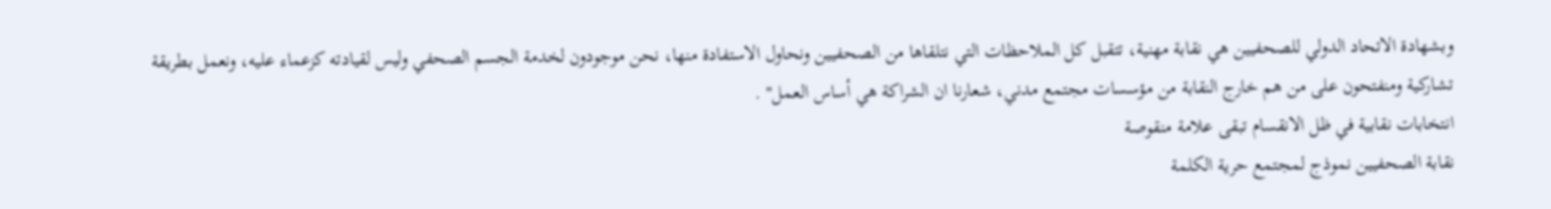وبشهادة الاتحاد الدولي للصحفيين هي نقابة مهنية، تتقبل كل الملاحظات التي نتلقاها من الصحفيين ونحاول الاستفادة منها، نحن موجودون لخدمة الجسم الصحفي وليس لقيادته كزعماء عليه، ونعمل بطريقة تشاركية ومنفتحون على من هم خارج النقابة من مؤسسات مجتمع مدني، شعارنا ان الشراكة هي أساس العمل" .
انتخابات نقابية في ظل الانقسام تبقى علامة منقوصة
نقابة الصحفيين نموذج لمجتمع حرية الكلمة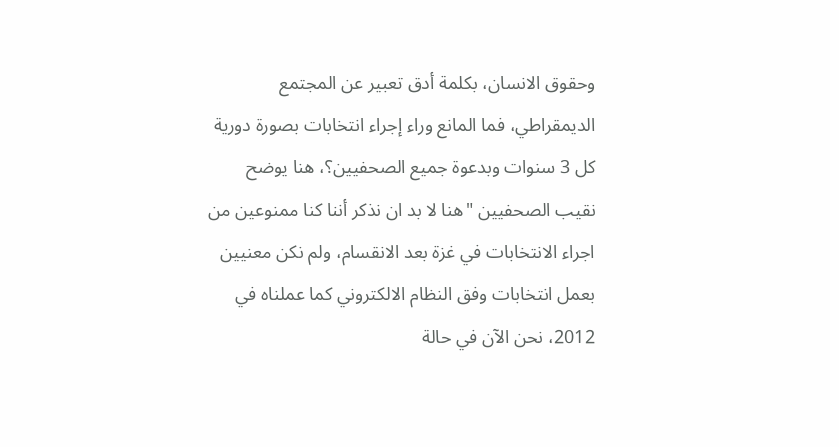وحقوق الانسان، بكلمة أدق تعبير عن المجتمع الديمقراطي، فما المانع وراء إجراء انتخابات بصورة دورية كل 3 سنوات وبدعوة جميع الصحفيين؟، هنا يوضح نقيب الصحفيين "هنا لا بد ان نذكر أننا كنا ممنوعين من اجراء الانتخابات في غزة بعد الانقسام، ولم نكن معنيين بعمل انتخابات وفق النظام الالكتروني كما عملناه في 2012، نحن الآن في حالة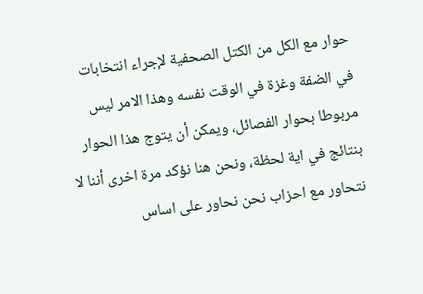حوار مع الكل من الكتل الصحفية لإجراء انتخابات في الضفة وغزة في الوقت نفسه وهذا الامر ليس مربوطا بحوار الفصائل، ويمكن أن يتوج هذا الحوار بنتائج في اية لحظة، ونحن هنا نؤكد مرة اخرى أننا لا نتحاور مع احزاب نحن نحاور على اساس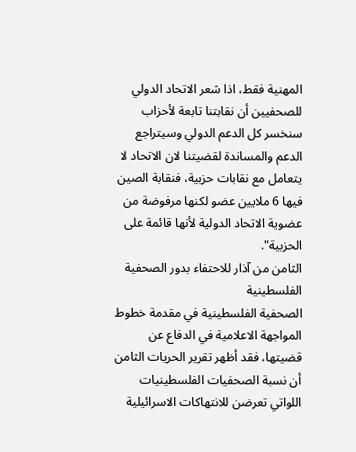المهنية فقط، اذا شعر الاتحاد الدولي للصحفيين أن نقابتنا تابعة لأحزاب سنخسر كل الدعم الدولي وسيتراجع الدعم والمساندة لقضيتنا لان الاتحاد لا يتعامل مع نقابات حزبية، فنقابة الصين فيها 6 ملايين عضو لكنها مرفوضة من عضوية الاتحاد الدولية لأنها قائمة على الحزبية".
الثامن من آذار للاحتفاء بدور الصحفية الفلسطينية
الصحفية الفلسطينية في مقدمة خطوط المواجهة الاعلامية في الدفاع عن قضيتها، فقد أظهر تقرير الحريات الثامن أن نسبة الصحفيات الفلسطينيات اللواتي تعرضن للانتهاكات الاسرائيلية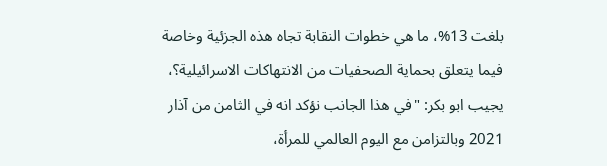بلغت 13%، ما هي خطوات النقابة تجاه هذه الجزئية وخاصة فيما يتعلق بحماية الصحفيات من الانتهاكات الاسرائيلية؟، يجيب ابو بكر: "في هذا الجانب نؤكد انه في الثامن من آذار 2021 وبالتزامن مع اليوم العالمي للمرأة،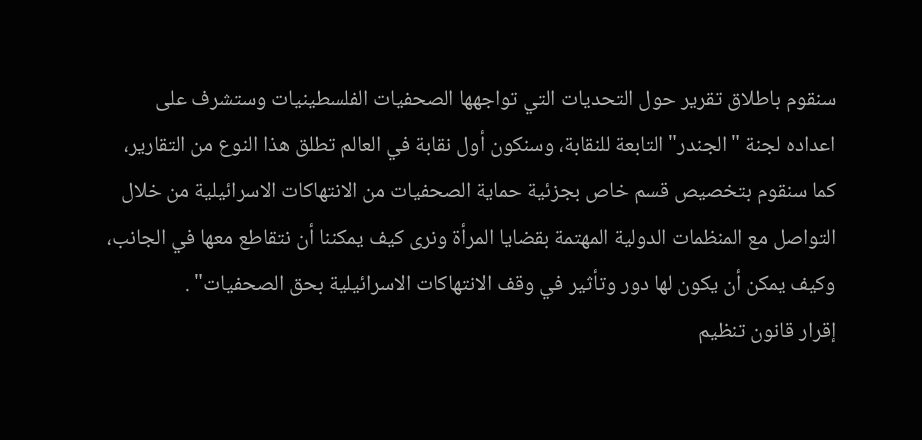سنقوم باطلاق تقرير حول التحديات التي تواجهها الصحفيات الفلسطينيات وستشرف على اعداده لجنة "الجندر" التابعة للنقابة، وسنكون أول نقابة في العالم تطلق هذا النوع من التقارير، كما سنقوم بتخصيص قسم خاص بجزئية حماية الصحفيات من الانتهاكات الاسرائيلية من خلال التواصل مع المنظمات الدولية المهتمة بقضايا المرأة ونرى كيف يمكننا أن نتقاطع معها في الجانب، وكيف يمكن أن يكون لها دور وتأثير في وقف الانتهاكات الاسرائيلية بحق الصحفيات" .
إقرار قانون تنظيم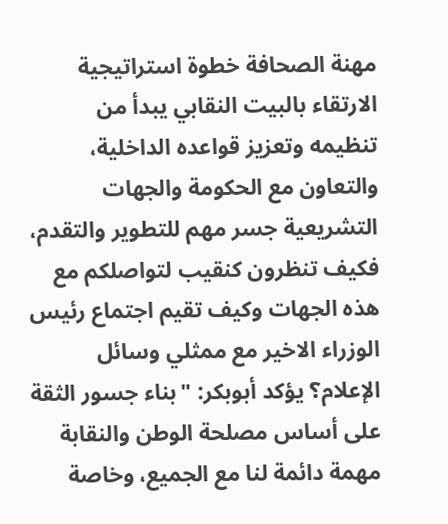مهنة الصحافة خطوة استراتيجية
الارتقاء بالبيت النقابي يبدأ من تنظيمه وتعزيز قواعده الداخلية، والتعاون مع الحكومة والجهات التشريعية جسر مهم للتطوير والتقدم، فكيف تنظرون كنقيب لتواصلكم مع هذه الجهات وكيف تقيم اجتماع رئيس الوزراء الاخير مع ممثلي وسائل الإعلام؟ يؤكد أبوبكر: "بناء جسور الثقة على أساس مصلحة الوطن والنقابة مهمة دائمة لنا مع الجميع، وخاصة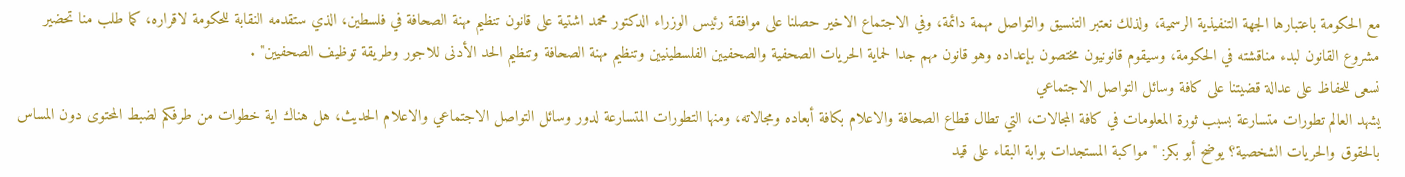مع الحكومة باعتبارها الجهة التنفيذية الرسمية، ولذلك نعتبر التنسيق والتواصل مهمة دائمة، وفي الاجتماع الاخير حصلنا على موافقة رئيس الوزراء الدكتور محمد اشتية على قانون تنظيم مهنة الصحافة في فلسطين، الذي ستقدمه النقابة للحكومة لاقراره، كما طلب منا تحضير مشروع القانون لبدء مناقشته في الحكومة، وسيقوم قانونيون مختصون بإعداده وهو قانون مهم جدا لحماية الحريات الصحفية والصحفيين الفلسطينيين وتنظيم مهنة الصحافة وتنظيم الحد الأدنى للاجور وطريقة توظيف الصحفيين" .
نسعى للحفاظ على عدالة قضيتنا على كافة وسائل التواصل الاجتماعي
يشهد العالم تطورات متسارعة بسبب ثورة المعلومات في كافة المجالات، التي تطال قطاع الصحافة والاعلام بكافة أبعاده ومجالاته، ومنها التطورات المتسارعة لدور وسائل التواصل الاجتماعي والاعلام الحديث، هل هناك اية خطوات من طرفكم لضبط المحتوى دون المساس بالحقوق والحريات الشخصية؟ يوضح أبو بكر: "مواكبة المستجدات بوابة البقاء على قيد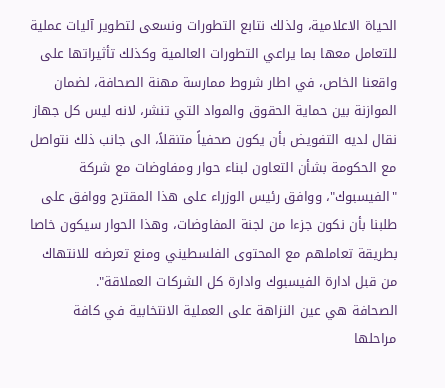الحياة الاعلامية، ولذلك نتابع التطورات ونسعى لتطوير آليات عملية للتعامل معها بما يراعي التطورات العالمية وكذلك تأثيراتها على واقعنا الخاص، في اطار شروط ممارسة مهنة الصحافة، لضمان الموازنة بين حماية الحقوق والمواد التي تنشر، لانه ليس كل جهاز نقال لديه التفويض بأن يكون صحفياً متنقلاً، الى جانب ذلك نتواصل مع الحكومة بشأن التعاون لبناء حوار ومفاوضات مع شركة "الفيسبوك"، ووافق رئيس الوزراء على هذا المقترح ووافق على طلبنا بأن نكون جزءا من لجنة المفاوضات، وهذا الحوار سيكون خاصا بطريقة تعاملهم مع المحتوى الفلسطيني ومنع تعرضه للانتهاك من قبل ادارة الفيسبوك وادارة كل الشركات العملاقة".
الصحافة هي عين النزاهة على العملية الانتخابية في كافة مراحلها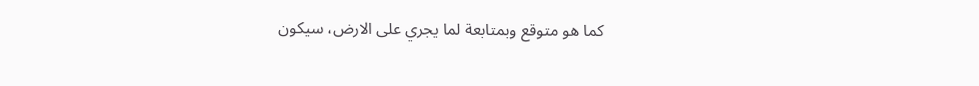كما هو متوقع وبمتابعة لما يجري على الارض، سيكون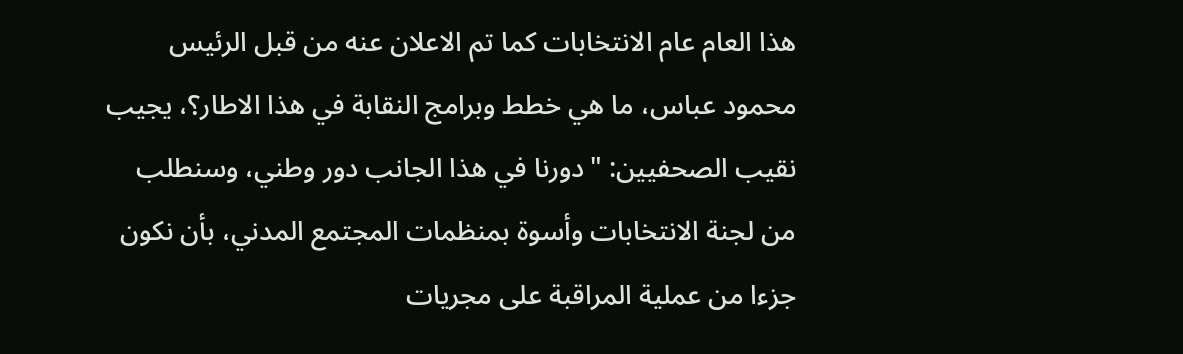هذا العام عام الانتخابات كما تم الاعلان عنه من قبل الرئيس محمود عباس، ما هي خطط وبرامج النقابة في هذا الاطار؟، يجيب نقيب الصحفيين: "دورنا في هذا الجانب دور وطني، وسنطلب من لجنة الانتخابات وأسوة بمنظمات المجتمع المدني، بأن نكون جزءا من عملية المراقبة على مجريات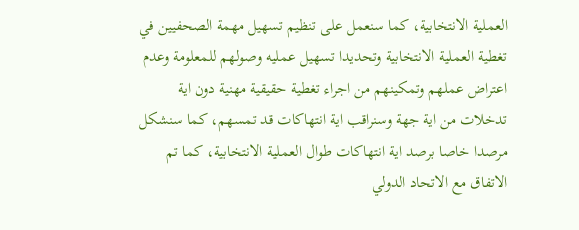العملية الانتخابية، كما سنعمل على تنظيم تسهيل مهمة الصحفيين في تغطية العملية الانتخابية وتحديدا تسهيل عمليه وصولهم للمعلومة وعدم اعتراض عملهم وتمكينهم من اجراء تغطية حقيقية مهنية دون اية تدخلات من اية جهة وسنراقب اية انتهاكات قد تمسهم، كما سنشكل مرصدا خاصا برصد اية انتهاكات طوال العملية الانتخابية، كما تم الاتفاق مع الاتحاد الدولي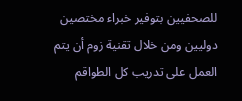للصحفيين بتوفير خبراء مختصين دوليين ومن خلال تقنية زوم أن يتم العمل على تدريب كل الطواقم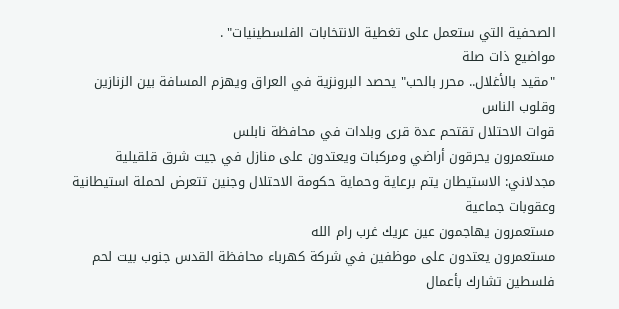الصحفية التي ستعمل على تغطية الانتخابات الفلسطينيات" .
مواضيع ذات صلة
"مقيد بالأغلال.. محرر بالحب" يحصد البرونزية في العراق ويهزم المسافة بين الزنازين وقلوب الناس
قوات الاحتلال تقتحم عدة قرى وبلدات في محافظة نابلس
مستعمرون يحرقون أراضي ومركبات ويعتدون على منازل في جيت شرق قلقيلية
مجدلاني: الاستيطان يتم برعاية وحماية حكومة الاحتلال وجنين تتعرض لحملة استيطانية وعقوبات جماعية
مستعمرون يهاجمون عين عريك غرب رام الله
مستعمرون يعتدون على موظفين في شركة كهرباء محافظة القدس جنوب بيت لحم
فلسطين تشارك بأعمال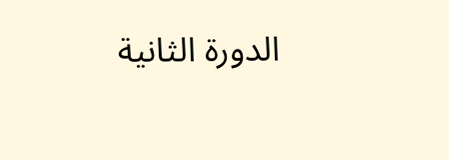الدورة الثانية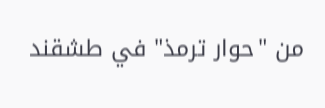من "حوار ترمذ" في طشقند